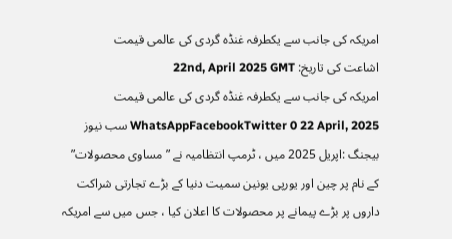امریکہ کی جانب سے یکطرفہ غنڈہ گردی کی عالمی قیمت
اشاعت کی تاریخ: 22nd, April 2025 GMT
امریکہ کی جانب سے یکطرفہ غنڈہ گردی کی عالمی قیمت WhatsAppFacebookTwitter 0 22 April, 2025 سب نیوز
بیجنگ :اپریل 2025 میں ، ٹرمپ انتظامیہ نے ” مساوی محصولات” کے نام پر چین اور یورپی یونین سمیت دنیا کے بڑے تجارتی شراکت داروں پر بڑے پیمانے پر محصولات کا اعلان کیا ، جس میں سے امریکہ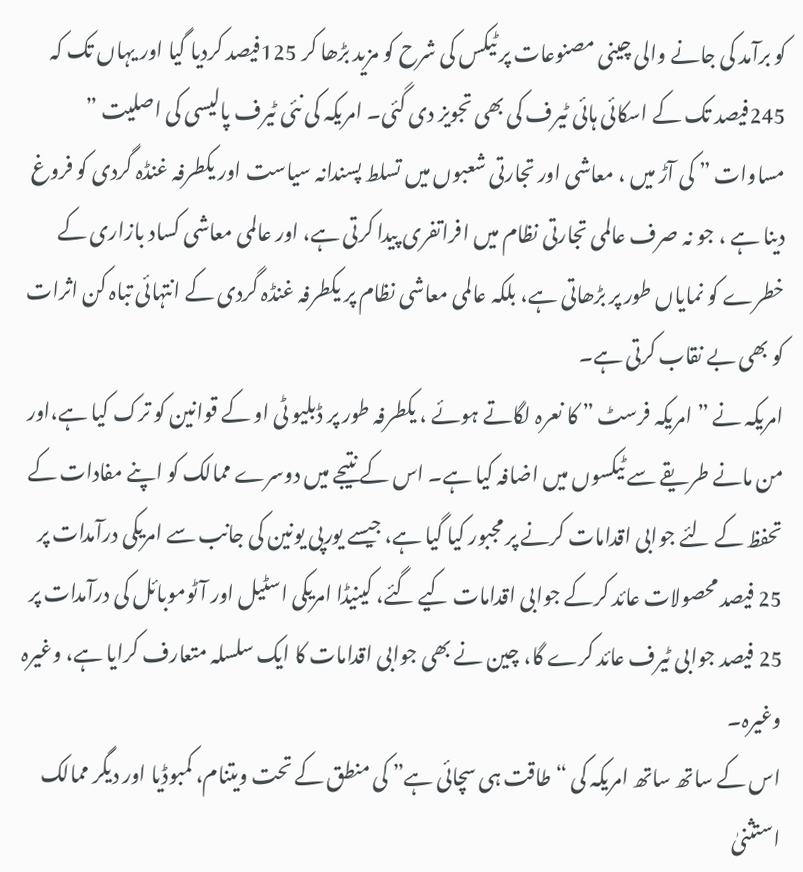کو برآمد کی جانے والی چینی مصنوعات پر ٹیکس کی شرح کو مزید بڑھا کر 125فیصد کردیا گیا اور یہاں تک کہ 245فیصد تک کے اسکائی ہائی ٹیرف کی بھی تجویز دی گئی۔ امریکہ کی نئی ٹیرف پالیسی کی اصلیت ” مساوات ” کی آڑ میں ، معاشی اور تجارتی شعبوں میں تسلط پسندانہ سیاست اور یکطرفہ غنڈہ گردی کو فروغ دینا ہے ، جو نہ صرف عالمی تجارتی نظام میں افراتفری پیدا کرتی ہے، اور عالمی معاشی کساد بازاری کے خطرے کو نمایاں طور پر بڑھاتی ہے، بلکہ عالمی معاشی نظام پر یکطرفہ غنڈہ گردی کے انتہائی تباہ کن اثرات کو بھی بے نقاب کرتی ہے۔
امریکہ نے ” امریکہ فرسٹ ” کا نعرہ لگاتے ہوئے ، یکطرفہ طور پر ڈبلیو ٹی او کے قوانین کو ترک کیا ہے،اور من مانے طریقے سے ٹیکسوں میں اضافہ کیا ہے۔ اس کے نتیجے میں دوسرے ممالک کو اپنے مفادات کے تحفظ کے لئے جوابی اقدامات کرنے پر مجبور کیا گیا ہے، جیسے یورپی یونین کی جانب سے امریکی درآمدات پر 25 فیصد محصولات عائد کرکے جوابی اقدامات کیے گئے، کینیڈا امریکی اسٹیل اور آٹوموبائل کی درآمدات پر 25 فیصد جوابی ٹیرف عائد کرے گا، چین نے بھی جوابی اقدامات کا ایک سلسلہ متعارف کرایا ہے، وغیرہ وغیرہ۔
اس کے ساتھ ساتھ امریکہ کی “طاقت ہی سچائی ہے” کی منطق کے تحت ویتنام، کمبوڈیا اور دیگر ممالک استثنیٰ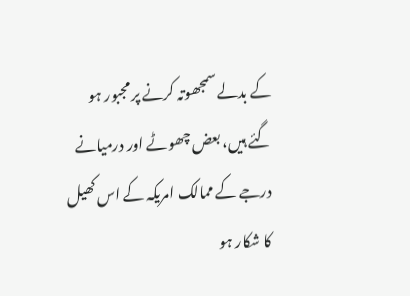کے بدلے سمجھوتہ کرنے پر مجبور ہو گئے ہیں، بعض چھوٹے اور درمیانے درجے کے ممالک امریکہ کے اس کھیل کا شکار ہو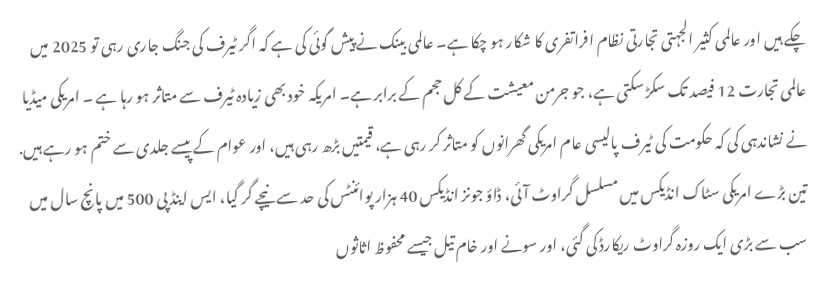چکے ہیں اور عالمی کثیر الجہتی تجارتی نظام افراتفری کا شکار ہو چکا ہے۔ عالمی بینک نے پیش گوئی کی ہے کہ اگر ٹیرف کی جنگ جاری رہی تو 2025 میں عالمی تجارت 12 فیصد تک سکڑ سکتی ہے، جو جرمن معیشت کے کل حجم کے برابر ہے۔ امریکہ خود بھی زیادہ ٹیرف سے متاثر ہو رہا ہے ۔ امریکی میڈیا نے نشاندہی کی کہ حکومت کی ٹیرف پالیسی عام امریکی گھرانوں کو متاثر کر رہی ہے، قیمتیں بڑھ رہی ہیں، اور عوام کے پیسے جلدی سے ختم ہو رہے ہیں.
تین بڑے امریکی سٹاک انڈیکس میں مسلسل گراوٹ آئی، ڈاؤ جونز انڈیکس 40 ہزار پوائنٹس کی حد سے نیچے گر گیا، ایس اینڈ پی 500 میں پانچ سال میں سب سے بڑی ایک روزہ گراوٹ ریکارڈ کی گئی، اور سونے اور خام تیل جیسے محفوظ اثاثوں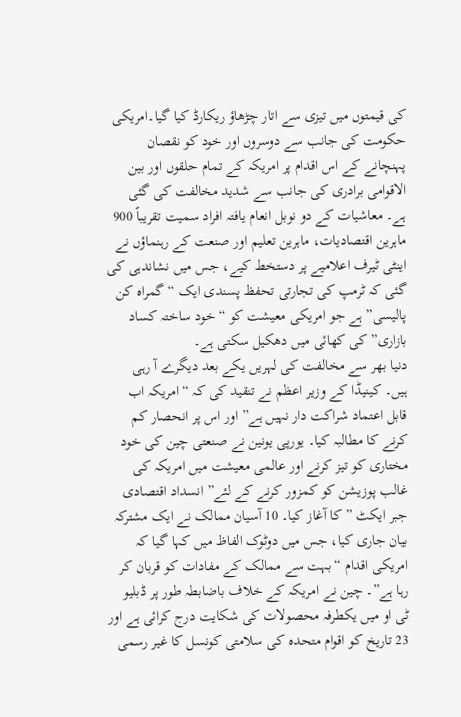کی قیمتوں میں تیزی سے اتار چڑھاؤ ریکارڈ کیا گیا۔امریکی حکومت کی جانب سے دوسروں اور خود کو نقصان پہنچانے کے اس اقدام پر امریکہ کے تمام حلقوں اور بین الاقوامی برادری کی جانب سے شدید مخالفت کی گئی ہے۔ معاشیات کے دو نوبل انعام یافتہ افراد سمیت تقریباً 900 ماہرین اقتصادیات، ماہرین تعلیم اور صنعت کے رہنماؤں نے اینٹی ٹیرف اعلامیے پر دستخط کیے، جس میں نشاندہی کی گئی کہ ٹرمپ کی تجارتی تحفظ پسندی ایک “گمراہ کن پالیسی” ہے جو امریکی معیشت کو “خود ساختہ کساد بازاری” کی کھائی میں دھکیل سکتی ہے۔
دنیا بھر سے مخالفت کی لہریں یکے بعد دیگرے آ رہی ہیں۔ کینیڈا کے وزیر اعظم نے تنقید کی کہ “امریکہ اب قابل اعتماد شراکت دار نہیں ہے” اور اس پر انحصار کم کرنے کا مطالبہ کیا۔ یورپی یونین نے صنعتی چین کی خود مختاری کو تیز کرنے اور عالمی معیشت میں امریکہ کی غالب پوزیشن کو کمزور کرنے کے لئے” انسداد اقتصادی جبر ایکٹ ” کا آغاز کیا۔ 10 آسیان ممالک نے ایک مشترکہ بیان جاری کیا، جس میں دوٹوک الفاظ میں کہا گیا کہ امریکی اقدام “بہت سے ممالک کے مفادات کو قربان کر رہا ہے”۔ چین نے امریکہ کے خلاف باضابطہ طور پر ڈبلیو ٹی او میں یکطرفہ محصولات کی شکایت درج کرائی ہے اور 23 تاریخ کو اقوام متحدہ کی سلامتی کونسل کا غیر رسمی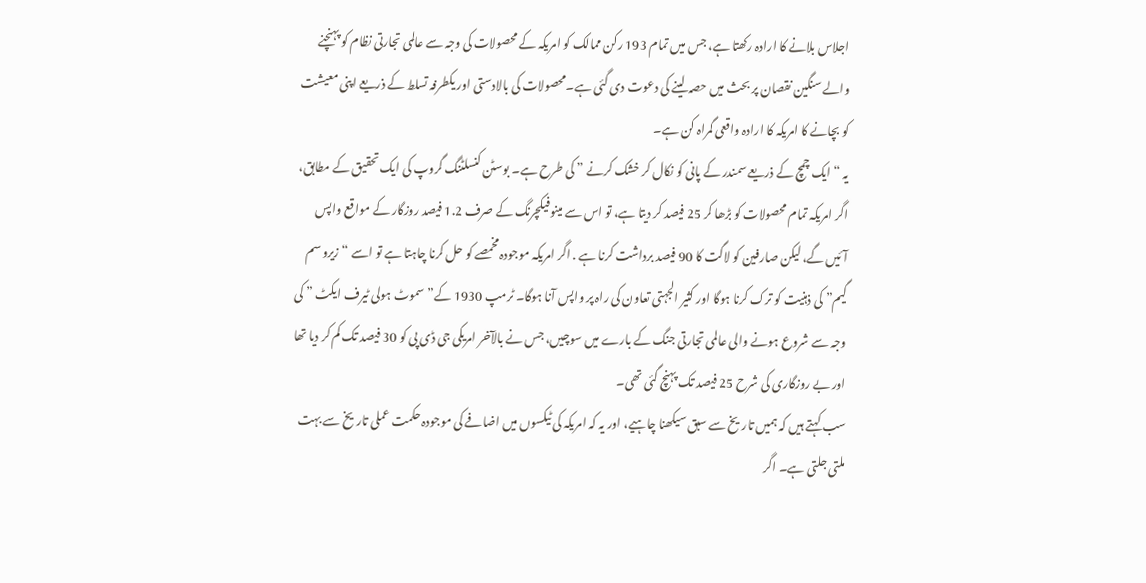اجلاس بلانے کا ارادہ رکھتا ہے، جس میں تمام 193 رکن ممالک کو امریکہ کے محصولات کی وجہ سے عالمی تجارتی نظام کو پہنچنے والے سنگین نقصان پر بحث میں حصہ لینے کی دعوت دی گئی ہے۔محصولات کی بالادستی اور یکطرفہ تسلط کے ذریعے اپنی معیشت کو بچانے کا امریکہ کا ارادہ واقعی گمراہ کن ہے۔
یہ “ایک چمچ کے ذریعے سمندر کے پانی کو نکال کر خشک کرنے ” کی طرح ہے۔ بوسٹن کنسلٹنگ گروپ کی ایک تحقیق کے مطابق، اگر امریکہ تمام محصولات کو بڑھا کر 25 فیصد کر دیتا ہے، تو اس سے مینوفیکچرنگ کے صرف 1.2 فیصد روزگار کے مواقع واپس آئیں گے، لیکن صارفین کو لاگت کا 90 فیصد برداشت کرنا ہے . اگر امریکہ موجودہ مخمصے کو حل کرنا چاہتا ہے تو اسے “زیرو سم گیم” کی ذہنیت کو ترک کرنا ہوگا اور کثیر الجہتی تعاون کی راہ پر واپس آنا ہوگا۔ ٹرمپ 1930 کے” سموٹ ہولی ٹیرف ایکٹ ” کی وجہ سے شروع ہونے والی عالمی تجارتی جنگ کے بارے میں سوچیں، جس نے بالآخر امریکی جی ڈی پی کو 30 فیصد تک کم کر دیا تھا اور بے روزگاری کی شرح 25 فیصد تک پہنچ گئی تھی۔
سب کہتے ہیں کہ ہمیں تاریخ سے سبق سیکھنا چاہیے، اور یہ کہ امریکہ کی ٹیکسوں میں اضافے کی موجودہ حکمت عملی تاریخ سے بہت ملتی جلتی ہے۔ اگر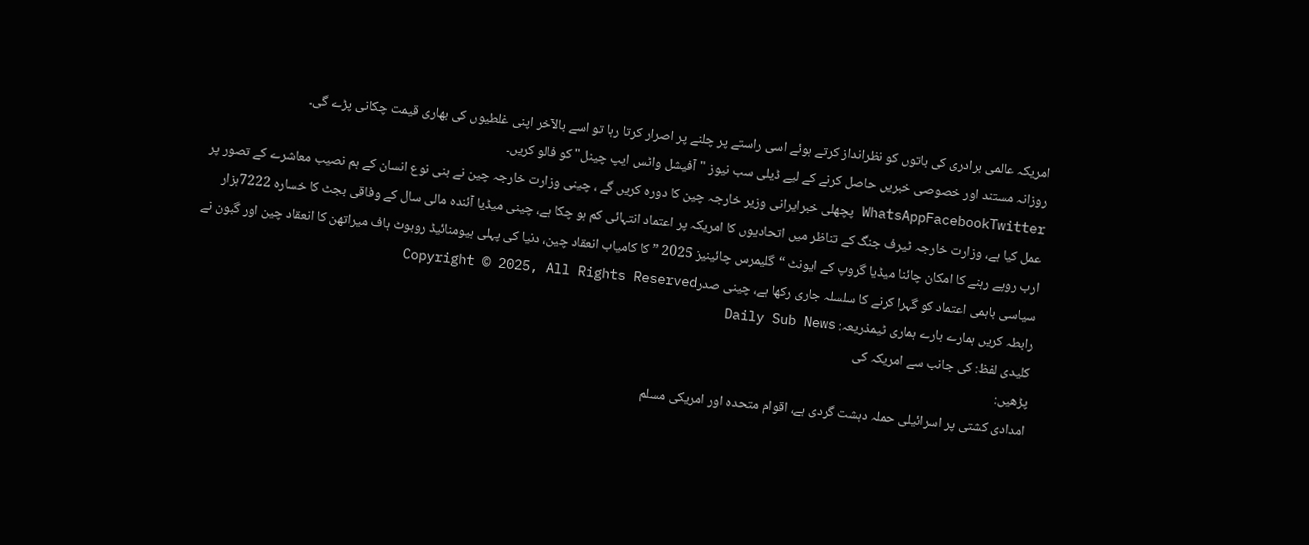امریکہ عالمی برادری کی باتوں کو نظرانداز کرتے ہوئے اسی راستے پر چلنے پر اصرار کرتا رہا تو اسے بالآخر اپنی غلطیوں کی بھاری قیمت چکانی پڑے گی۔
روزانہ مستند اور خصوصی خبریں حاصل کرنے کے لیے ڈیلی سب نیوز "آفیشل واٹس ایپ چینل" کو فالو کریں۔
WhatsAppFacebookTwitter پچھلی خبرایرانی وزیر خارجہ چین کا دورہ کریں گے ، چینی وزارت خارجہ چین نے بنی نوع انسان کے ہم نصیب معاشرے کے تصور پر عمل کیا ہے، وزارت خارجہ ٹیرف جنگ کے تناظر میں اتحادیوں کا امریکہ پر اعتماد انتہائی کم ہو چکا ہے، چینی میڈیا آئندہ مالی سال کے وفاقی بجٹ کا خسارہ 7222ہزار ارب روپے رہنے کا امکان چائنا میڈیا گروپ کے ایونٹ “گلیمرس چائینیز 2025 ” کا کامیاب انعقاد چین، دنیا کی پہلی ہیومنائیڈ روبوٹ ہاف میراتھن کا انعقاد چین اور گبون نے سیاسی باہمی اعتماد کو گہرا کرنے کا سلسلہ جاری رکھا ہے، چینی صدرCopyright © 2025, All Rights Reserved
رابطہ کریں ہمارے بارے ہماری ٹیمذریعہ: Daily Sub News
کلیدی لفظ: کی جانب سے امریکہ کی
پڑھیں:
امدادی کشتی پر اسرائیلی حملہ دہشت گردی ہے، اقوام متحدہ اور امریکی مسلم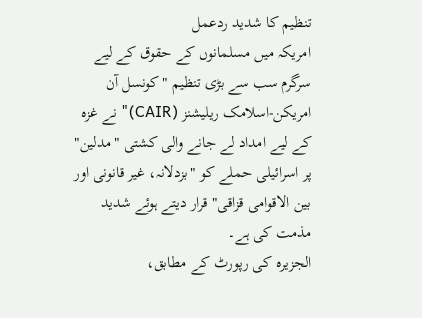تنظیم کا شدید ردعمل
امریکہ میں مسلمانوں کے حقوق کے لیے سرگرم سب سے بڑی تنظیم "کونسل آن امریکن-اسلامک ریلیشنز (CAIR)" نے غزہ کے لیے امداد لے جانے والی کشتی "مدلین" پر اسرائیلی حملے کو "بزدلانہ، غیر قانونی اور بین الاقوامی قزاقی" قرار دیتے ہوئے شدید مذمت کی ہے۔
الجزیرہ کی رپورٹ کے مطابق،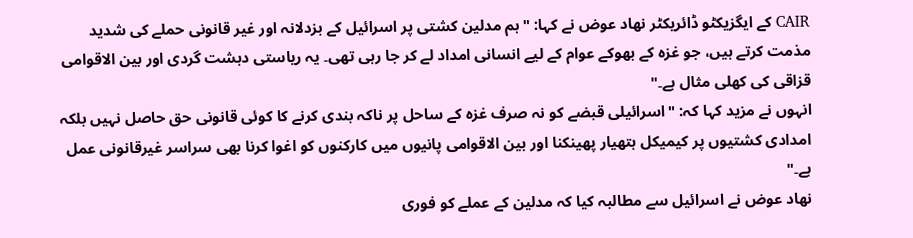CAIR کے ایگزیکٹو ڈائریکٹر نهاد عوض نے کہا: "ہم مدلین کشتی پر اسرائیل کے بزدلانہ اور غیر قانونی حملے کی شدید مذمت کرتے ہیں، جو غزہ کے بھوکے عوام کے لیے انسانی امداد لے کر جا رہی تھی۔ یہ ریاستی دہشت گردی اور بین الاقوامی قزاقی کی کھلی مثال ہے۔"
انہوں نے مزید کہا کہ: "اسرائیلی قبضے کو نہ صرف غزہ کے ساحل پر ناکہ بندی کرنے کا کوئی قانونی حق حاصل نہیں بلکہ امدادی کشتیوں پر کیمیکل ہتھیار پھینکنا اور بین الاقوامی پانیوں میں کارکنوں کو اغوا کرنا بھی سراسر غیرقانونی عمل ہے۔"
نهاد عوض نے اسرائیل سے مطالبہ کیا کہ مدلین کے عملے کو فوری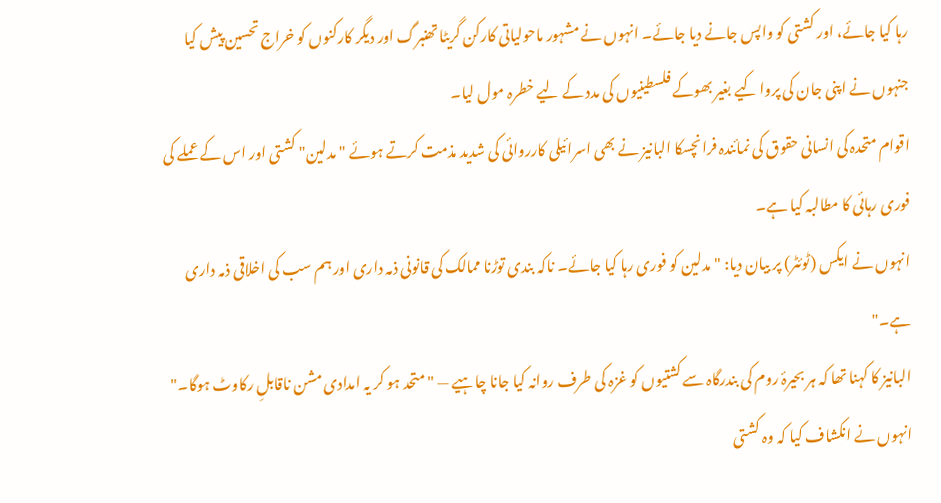رہا کیا جائے، اور کشتی کو واپس جانے دیا جائے۔ انہوں نے مشہور ماحولیاتی کارکن گریٹا تھنبرگ اور دیگر کارکنوں کو خراج تحسین پیش کیا جنہوں نے اپنی جان کی پروا کیے بغیر بھوکے فلسطینیوں کی مدد کے لیے خطرہ مول لیا۔
اقوام متحدہ کی انسانی حقوق کی نمائندہ فرانچسکا البانیز نے بھی اسرائیلی کارروائی کی شدید مذمت کرتے ہوئے "مدلین" کشتی اور اس کے عملے کی فوری رہائی کا مطالبہ کیا ہے۔
انہوں نے ایکس (ٹوئٹر) پر بیان دیا: "مدلین کو فوری رہا کیا جائے۔ ناکہ بندی توڑنا ممالک کی قانونی ذمہ داری اور ہم سب کی اخلاقی ذمہ داری ہے۔"
البانیز کا کہنا تھا کہ ہر بحیرۂ روم کی بندرگاہ سے کشتیوں کو غزہ کی طرف روانہ کیا جانا چاہیے — "متحد ہو کر یہ امدادی مشن ناقابلِ رکاوٹ ہوگا۔"
انہوں نے انکشاف کیا کہ وہ کشتی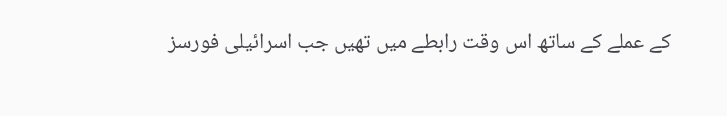کے عملے کے ساتھ اس وقت رابطے میں تھیں جب اسرائیلی فورسز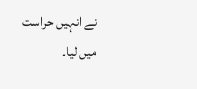نے انہیں حراست میں لیا۔